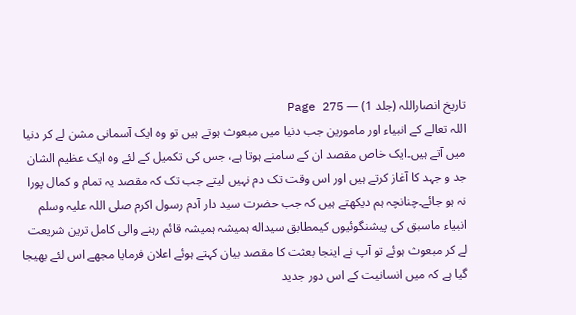تاریخ انصاراللہ (جلد 1) — Page 275
اللہ تعالے کے انبیاء اور مامورین جب دنیا میں مبعوث ہوتے ہیں تو وہ ایک آسمانی مشن لے کر دنیا میں آتے ہیں۔ایک خاص مقصد ان کے سامنے ہوتا ہے، جس کی تکمیل کے لئے وہ ایک عظیم الشان جد و جہد کا آغاز کرتے ہیں اور اس وقت تک دم نہیں لیتے جب تک کہ مقصد یہ تمام و کمال پورا نہ ہو جائے۔چنانچہ ہم دیکھتے ہیں کہ جب حضرت سید دار آدم رسول اکرم صلی اللہ علیہ وسلم انبیاء ماسبق کی پیشنگوئیوں کیمطابق سیداله ہمیشہ ہمیشہ قائم رہنے والی کامل ترین شریعت لے کر مبعوث ہوئے تو آپ نے اینجا بعثت کا مقصد بیان کہتے ہوئے اعلان فرمایا مجھے اس لئے بھیجا گیا ہے کہ میں انسانیت کے اس دور جدید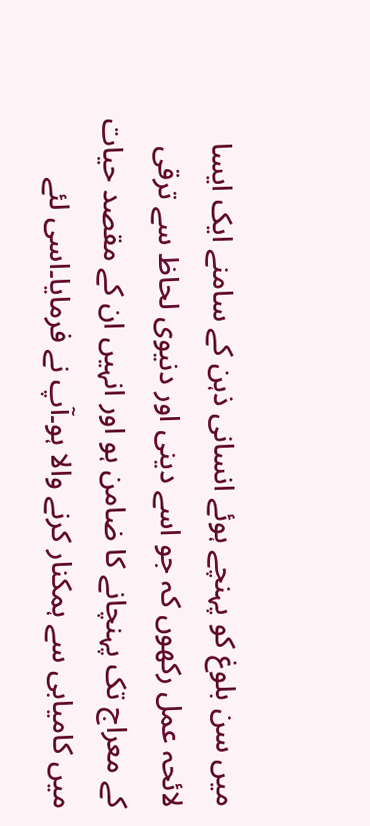میں سن بلوغ کو پہنچے ہوئے انسانی ذہن کے سامنے ایک ایسا لائحہ عمل رکھوں کہ جو اسے دینی اور دنیوی لحاظ سے ترقی کے معراج تک پہنچانے کا ضامن ہو اور انہیں ان کے مقصد حیات میں کامیابی سے ہمکنار کرنے والا ہو۔آپ نے فرمایا۔اسی لئے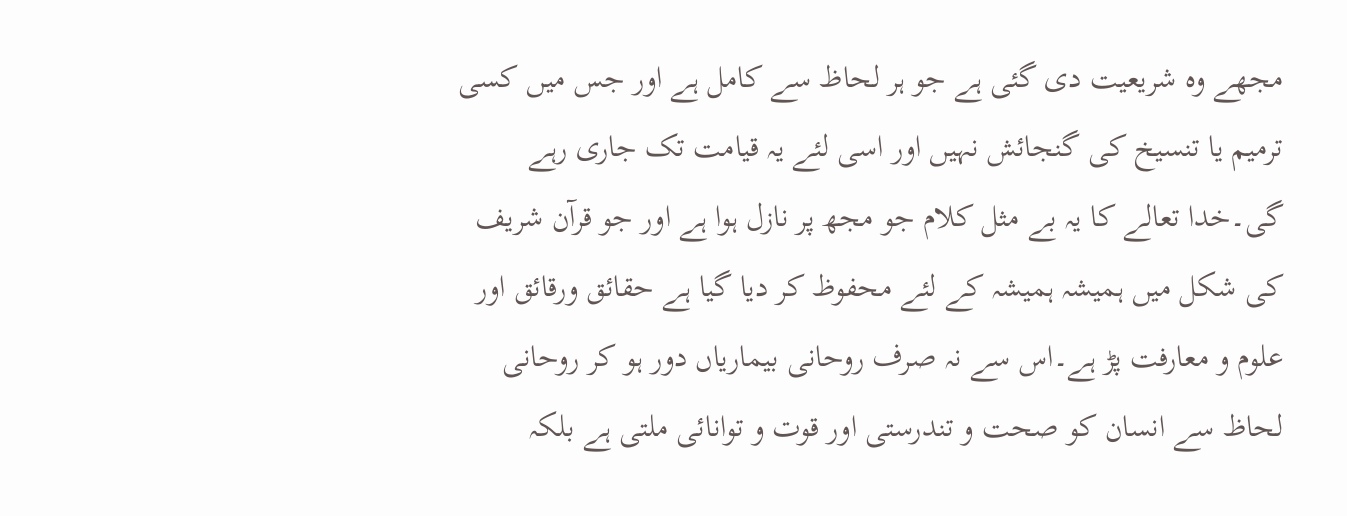مجھے وہ شریعیت دی گئی ہے جو ہر لحاظ سے کامل ہے اور جس میں کسی ترمیم یا تنسیخ کی گنجائش نہیں اور اسی لئے یہ قیامت تک جاری رہے گی۔خدا تعالے کا یہ بے مثل کلام جو مجھ پر نازل ہوا ہے اور جو قرآن شریف کی شکل میں ہمیشہ ہمیشہ کے لئے محفوظ کر دیا گیا ہے حقائق ورقائق اور علوم و معارفت پڑ ہے۔اس سے نہ صرف روحانی بیماریاں دور ہو کر روحانی لحاظ سے انسان کو صحت و تندرستی اور قوت و توانائی ملتی ہے بلکہ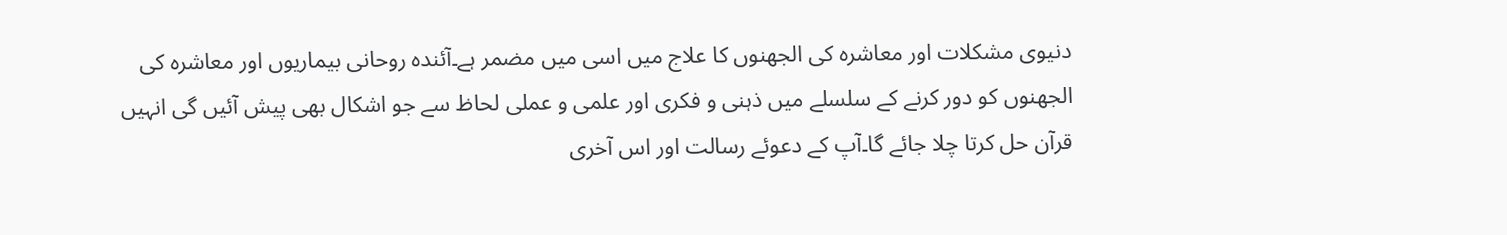دنیوی مشکلات اور معاشرہ کی الجھنوں کا علاج میں اسی میں مضمر ہے۔آئندہ روحانی بیماریوں اور معاشرہ کی الجھنوں کو دور کرنے کے سلسلے میں ذہنی و فکری اور علمی و عملی لحاظ سے جو اشکال بھی پیش آئیں گی انہیں قرآن حل کرتا چلا جائے گا۔آپ کے دعوئے رسالت اور اس آخری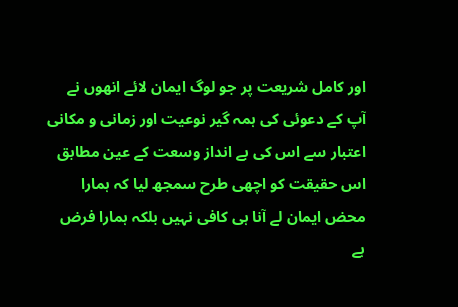اور کامل شریعت پر جو لوگ ایمان لائے انھوں نے آپ کے دعوئی کی ہمہ گیر نوعیت اور زمانی و مکانی اعتبار سے اس کی بے انداز وسعت کے عین مطابق اس حقیقت کو اچھی طرح سمجھ لیا کہ ہمارا محض ایمان لے آنا ہی کافی نہیں بلکہ ہمارا فرض ہے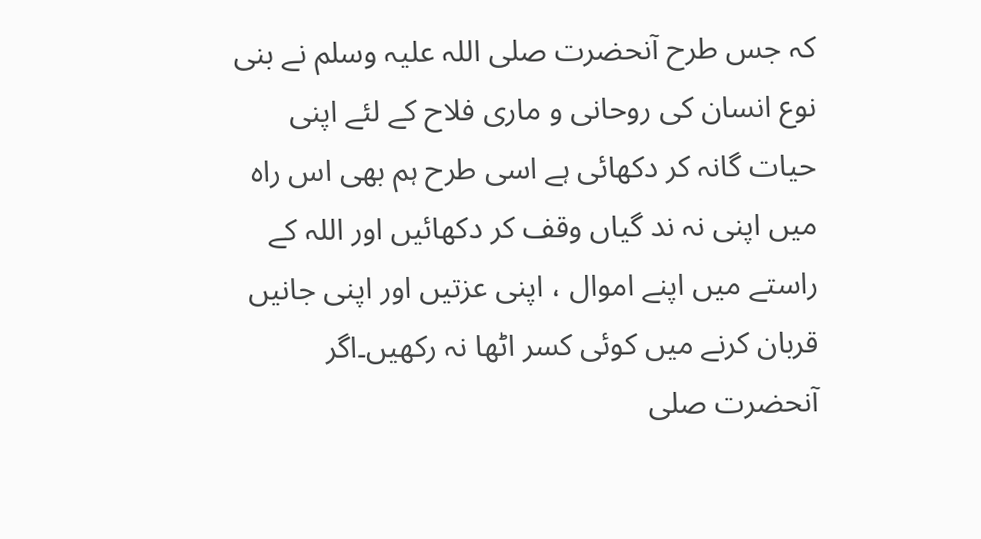کہ جس طرح آنحضرت صلی اللہ علیہ وسلم نے بنی نوع انسان کی روحانی و ماری فلاح کے لئے اپنی حیات گانہ کر دکھائی ہے اسی طرح ہم بھی اس راہ میں اپنی نہ ند گیاں وقف کر دکھائیں اور اللہ کے راستے میں اپنے اموال ، اپنی عزتیں اور اپنی جانیں قربان کرنے میں کوئی کسر اٹھا نہ رکھیں۔اگر آنحضرت صلی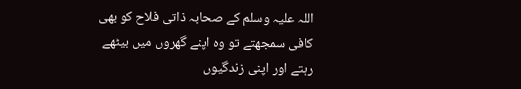اللہ علیہ وسلم کے صحابہ ذاتی فلاح کو بھی کافی سمجھتے تو وہ اپنے گھروں میں بیٹھے رہتے اور اپنی زندگیوں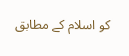کو اسلام کے مطابق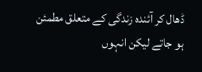ڈھال کر آئندہ زندگی کے متعلق مطمئن ہو جاتے لیکن انہوں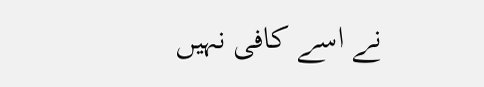نے اسے کافی نہیں